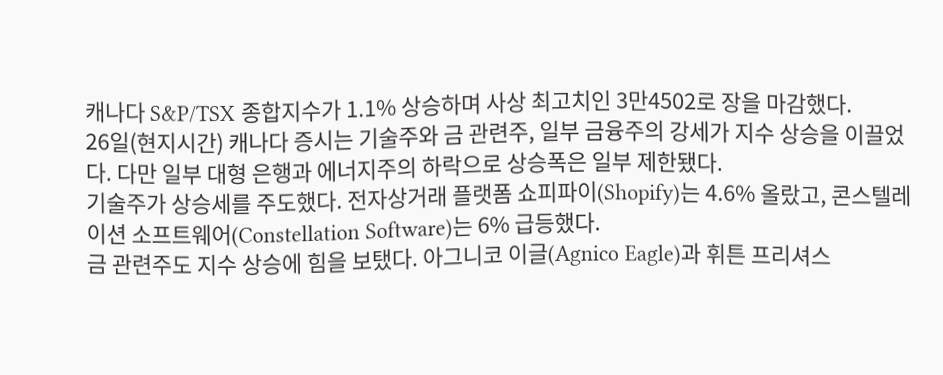캐나다 S&P/TSX 종합지수가 1.1% 상승하며 사상 최고치인 3만4502로 장을 마감했다.
26일(현지시간) 캐나다 증시는 기술주와 금 관련주, 일부 금융주의 강세가 지수 상승을 이끌었다. 다만 일부 대형 은행과 에너지주의 하락으로 상승폭은 일부 제한됐다.
기술주가 상승세를 주도했다. 전자상거래 플랫폼 쇼피파이(Shopify)는 4.6% 올랐고, 콘스텔레이션 소프트웨어(Constellation Software)는 6% 급등했다.
금 관련주도 지수 상승에 힘을 보탰다. 아그니코 이글(Agnico Eagle)과 휘튼 프리셔스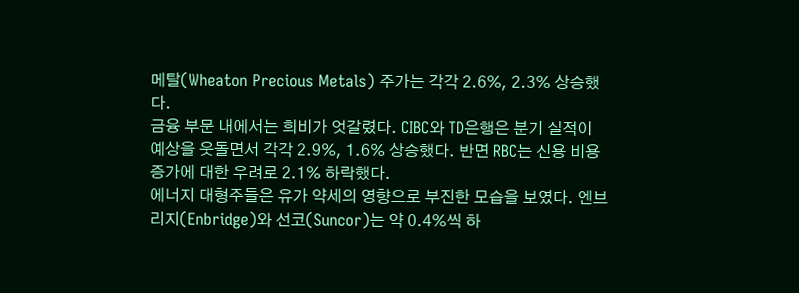메탈(Wheaton Precious Metals) 주가는 각각 2.6%, 2.3% 상승했다.
금융 부문 내에서는 희비가 엇갈렸다. CIBC와 TD은행은 분기 실적이 예상을 웃돌면서 각각 2.9%, 1.6% 상승했다. 반면 RBC는 신용 비용 증가에 대한 우려로 2.1% 하락했다.
에너지 대형주들은 유가 약세의 영향으로 부진한 모습을 보였다. 엔브리지(Enbridge)와 선코(Suncor)는 약 0.4%씩 하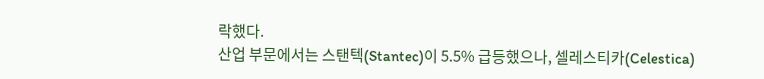락했다.
산업 부문에서는 스탠텍(Stantec)이 5.5% 급등했으나, 셀레스티카(Celestica)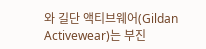와 길단 액티브웨어(Gildan Activewear)는 부진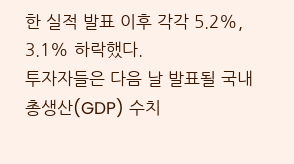한 실적 발표 이후 각각 5.2%, 3.1% 하락했다.
투자자들은 다음 날 발표될 국내총생산(GDP) 수치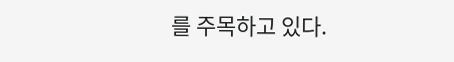를 주목하고 있다.